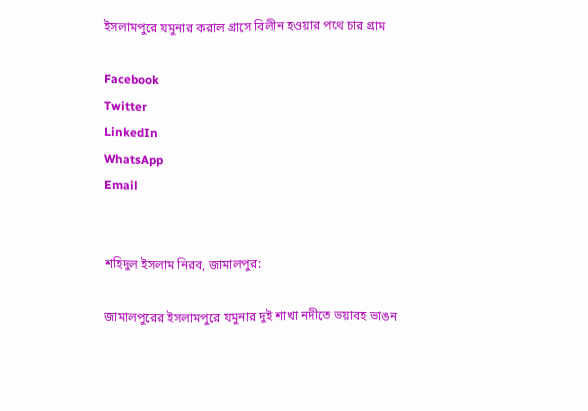ইসলামপুরে যমুনার করাল গ্রাসে বিলীন হওয়ার পথে চার গ্রাম

Facebook
Twitter
LinkedIn
WhatsApp
Email


শহিদুল ইসলাম নিরব, জামালপুর:

জামালপুরের ইসলামপুরে যমুনার দুই শাখা নদীতে ভয়াবহ ভাঙন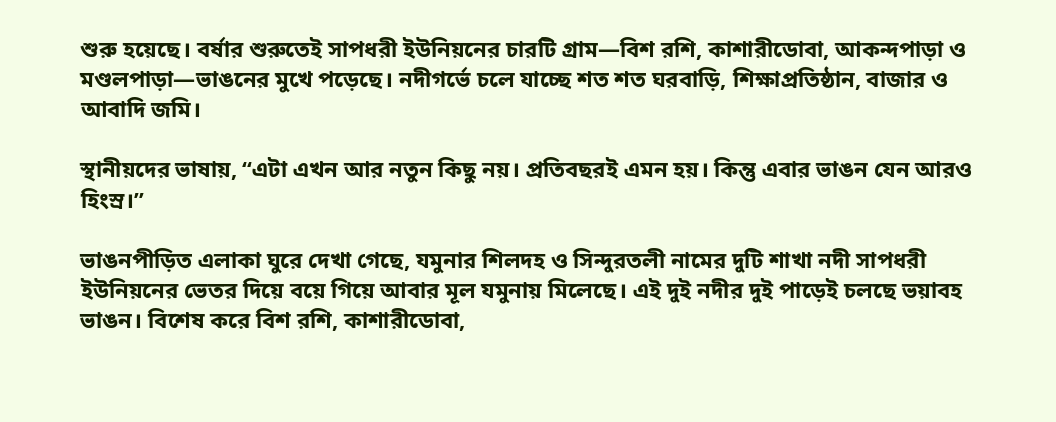শুরু হয়েছে। বর্ষার শুরুতেই সাপধরী ইউনিয়নের চারটি গ্রাম—বিশ রশি, কাশারীডোবা, আকন্দপাড়া ও মণ্ডলপাড়া—ভাঙনের মুখে পড়েছে। নদীগর্ভে চলে যাচ্ছে শত শত ঘরবাড়ি, শিক্ষাপ্রতিষ্ঠান, বাজার ও আবাদি জমি।

স্থানীয়দের ভাষায়, “এটা এখন আর নতুন কিছু নয়। প্রতিবছরই এমন হয়। কিন্তু এবার ভাঙন যেন আরও হিংস্র।”

ভাঙনপীড়িত এলাকা ঘুরে দেখা গেছে, যমুনার শিলদহ ও সিন্দুরতলী নামের দুটি শাখা নদী সাপধরী ইউনিয়নের ভেতর দিয়ে বয়ে গিয়ে আবার মূল যমুনায় মিলেছে। এই দুই নদীর দুই পাড়েই চলছে ভয়াবহ ভাঙন। বিশেষ করে বিশ রশি, কাশারীডোবা,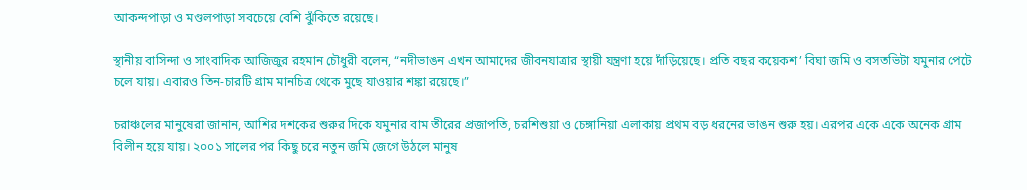আকন্দপাড়া ও মণ্ডলপাড়া সবচেয়ে বেশি ঝুঁকিতে রয়েছে।

স্থানীয় বাসিন্দা ও সাংবাদিক আজিজুর রহমান চৌধুরী বলেন, “নদীভাঙন এখন আমাদের জীবনযাত্রার স্থায়ী যন্ত্রণা হয়ে দাঁড়িয়েছে। প্রতি বছর কয়েকশ’ বিঘা জমি ও বসতভিটা যমুনার পেটে চলে যায়। এবারও তিন-চারটি গ্রাম মানচিত্র থেকে মুছে যাওয়ার শঙ্কা রয়েছে।”

চরাঞ্চলের মানুষেরা জানান, আশির দশকের শুরুর দিকে যমুনার বাম তীরের প্রজাপতি, চরশিশুয়া ও চেঙ্গানিয়া এলাকায় প্রথম বড় ধরনের ভাঙন শুরু হয়। এরপর একে একে অনেক গ্রাম বিলীন হয়ে যায়। ২০০১ সালের পর কিছু চরে নতুন জমি জেগে উঠলে মানুষ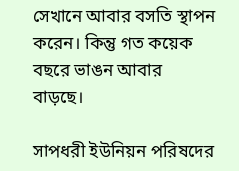সেখানে আবার বসতি স্থাপন করেন। কিন্তু গত কয়েক বছরে ভাঙন আবার বাড়ছে।

সাপধরী ইউনিয়ন পরিষদের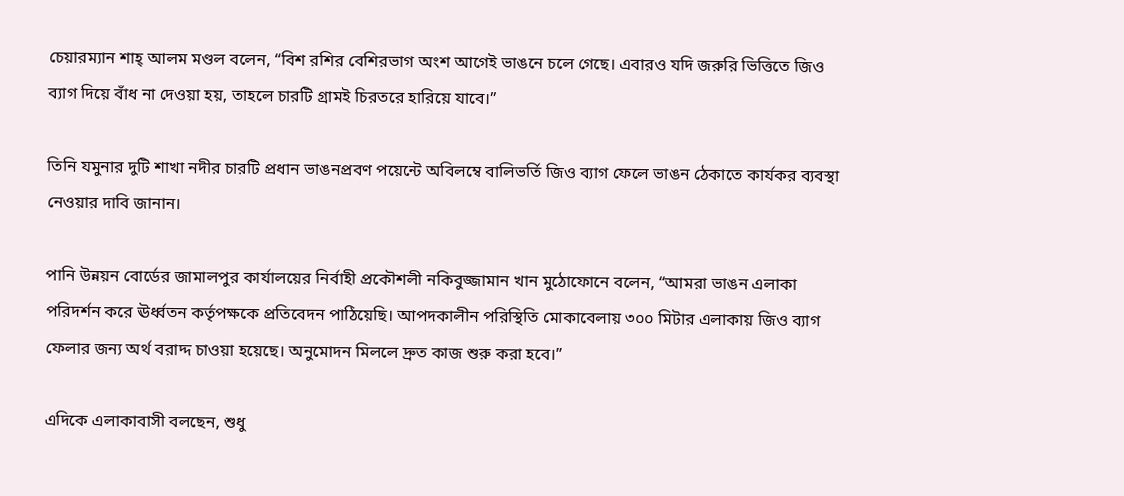চেয়ারম্যান শাহ্ আলম মণ্ডল বলেন, “বিশ রশির বেশিরভাগ অংশ আগেই ভাঙনে চলে গেছে। এবারও যদি জরুরি ভিত্তিতে জিও ব্যাগ দিয়ে বাঁধ না দেওয়া হয়, তাহলে চারটি গ্রামই চিরতরে হারিয়ে যাবে।”

তিনি যমুনার দুটি শাখা নদীর চারটি প্রধান ভাঙনপ্রবণ পয়েন্টে অবিলম্বে বালিভর্তি জিও ব্যাগ ফেলে ভাঙন ঠেকাতে কার্যকর ব্যবস্থা নেওয়ার দাবি জানান।

পানি উন্নয়ন বোর্ডের জামালপুর কার্যালয়ের নির্বাহী প্রকৌশলী নকিবুজ্জামান খান মুঠোফোনে বলেন, “আমরা ভাঙন এলাকা পরিদর্শন করে ঊর্ধ্বতন কর্তৃপক্ষকে প্রতিবেদন পাঠিয়েছি। আপদকালীন পরিস্থিতি মোকাবেলায় ৩০০ মিটার এলাকায় জিও ব্যাগ ফেলার জন্য অর্থ বরাদ্দ চাওয়া হয়েছে। অনুমোদন মিললে দ্রুত কাজ শুরু করা হবে।”

এদিকে এলাকাবাসী বলছেন, শুধু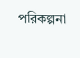পরিকল্পনা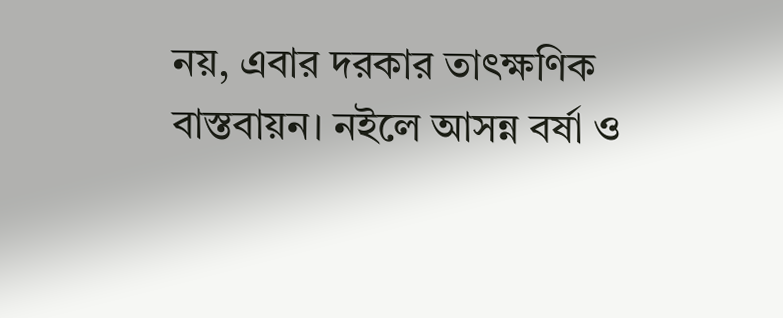নয়, এবার দরকার তাৎক্ষণিক বাস্তবায়ন। নইলে আসন্ন বর্ষা ও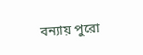বন্যায় পুরো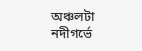অঞ্চলটা নদীগর্ভে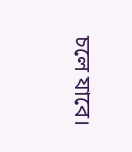চলে যাবে।